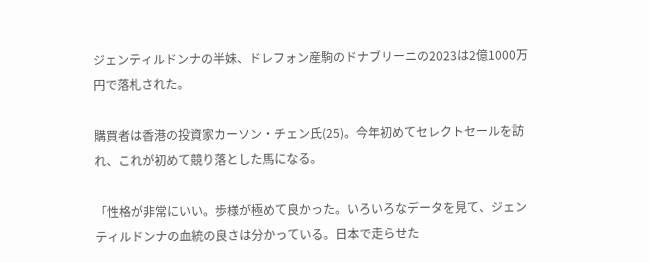ジェンティルドンナの半妹、ドレフォン産駒のドナブリーニの2023は2億1000万円で落札された。

購買者は香港の投資家カーソン・チェン氏(25)。今年初めてセレクトセールを訪れ、これが初めて競り落とした馬になる。

「性格が非常にいい。歩様が極めて良かった。いろいろなデータを見て、ジェンティルドンナの血統の良さは分かっている。日本で走らせた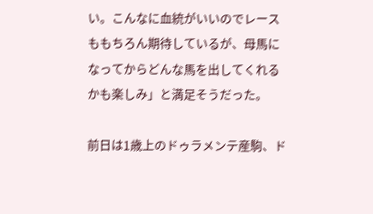い。こんなに血統がいいのでレースももちろん期待しているが、母馬になってからどんな馬を出してくれるかも楽しみ」と満足そうだった。

前日は1歳上のドゥラメンテ産駒、ド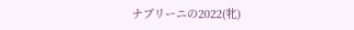ナブリーニの2022(牝)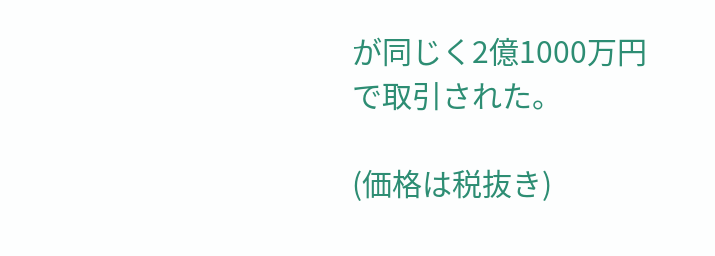が同じく2億1000万円で取引された。

(価格は税抜き)